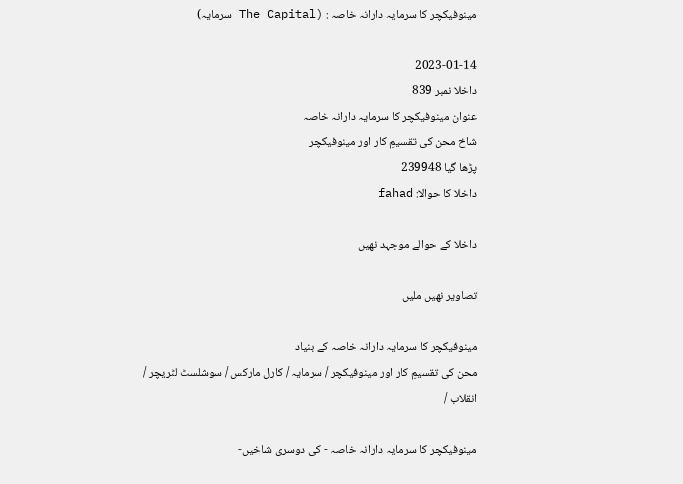مینوفیکچر کا سرمایہ دارانہ خاصہ : (The Capital سرمایہ)

2023-01-14
داخلا نمبر 839
عنوان مینوفیکچر کا سرمایہ دارانہ خاصہ
شاخ محن کی تقسیمِ کار اور مینوفیکچر
پڑھا گیا 239948
داخلا کا حوالا: fahad

داخلا کے حوالے موجہد نھیں

تصاویر نھیں ملیں

مینوفیکچر کا سرمایہ دارانہ خاصہ کے بنیاد
محن کی تقسیمِ کار اور مینوفیکچر / سرمایہ / کارل مارکس / سوشلسٹ لٹریچر / انقلاب /

مینوفیکچر کا سرمایہ دارانہ خاصہ - کی دوسری شاخیں-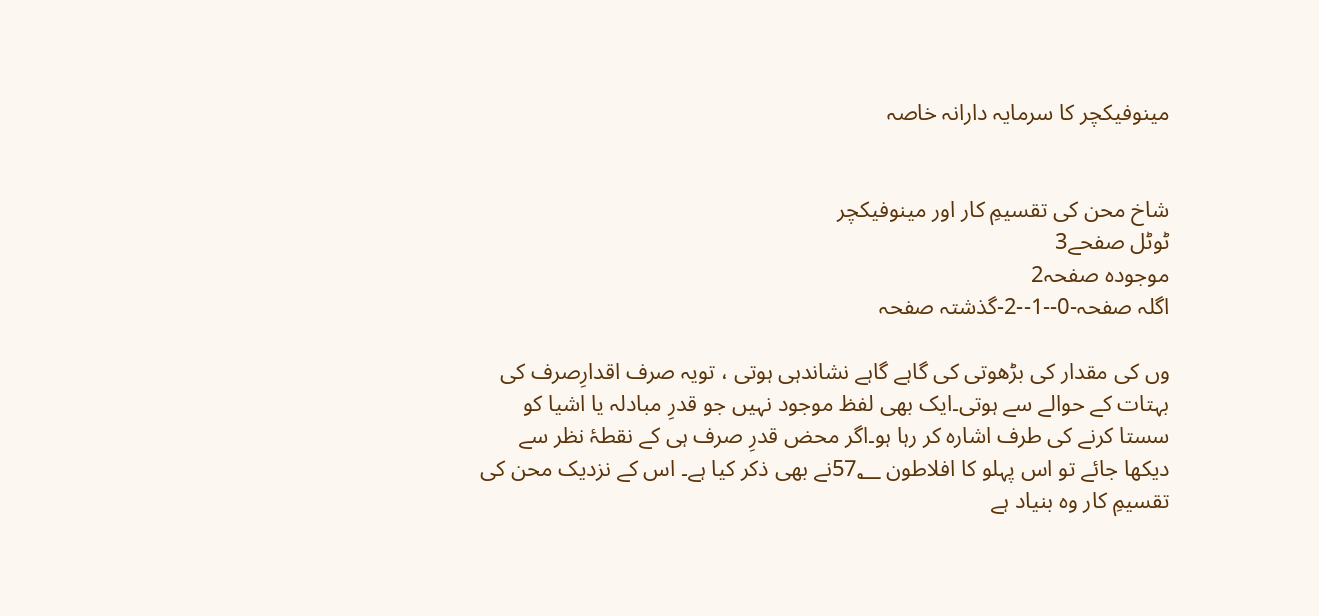مینوفیکچر کا سرمایہ دارانہ خاصہ


شاخ محن کی تقسیمِ کار اور مینوفیکچر
ٹوٹل صفحے3
موجودہ صفحہ2
اگلہ صفحہ-0--1--2-گذشتہ صفحہ

وں کی مقدار کی بڑھوتی کی گاہے گاہے نشاندہی ہوتی ، تویہ صرف اقدارِصرف کی بہتات کے حوالے سے ہوتی۔ایک بھی لفظ موجود نہیں جو قدرِ مبادلہ یا اشیا کو سستا کرنے کی طرف اشارہ کر رہا ہو۔اگر محض قدرِ صرف ہی کے نقطۂ نظر سے دیکھا جائے تو اس پہلو کا افلاطون 57؂نے بھی ذکر کیا ہے۔ اس کے نزدیک محن کی تقسیمِ کار وہ بنیاد ہے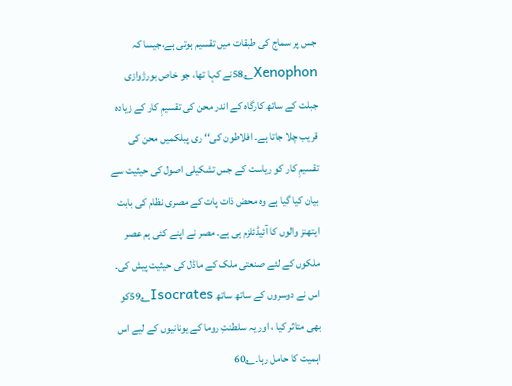جس پر سماج کی طبقات میں تقسیم ہوتی ہے،جیسا کہ 58؂Xenophonنے کہا تھا، جو خاص بورژوازی جبلت کے ساتھ کارگاہ کے اندر محن کی تقسیمِ کار کے زیادہ قریب چلا جاتا ہے۔ افلاطون کی‘‘ ری پبلکمیں محن کی تقسیمِ کار کو ریاست کے جس تشکیلی اصول کی حیثیت سے بیان کیا گیا ہے وہ محض ذات پات کے مصری نظام کی بابت ایتھنز والوں کا آئیڈئلزم ہی ہے۔ مصر نے اپنے کئی ہم عصر ملکوں کے لئے صنعتی ملک کے ماڈل کی حیثیت پیش کی۔ اس نے دوسروں کے ساتھ ساتھ 59؂Isocratesکو بھی متاثر کیا ، اور یہ سلطنتِ روما کے یونانیوں کے لیے اس اہمیت کا حامل رہا۔60؂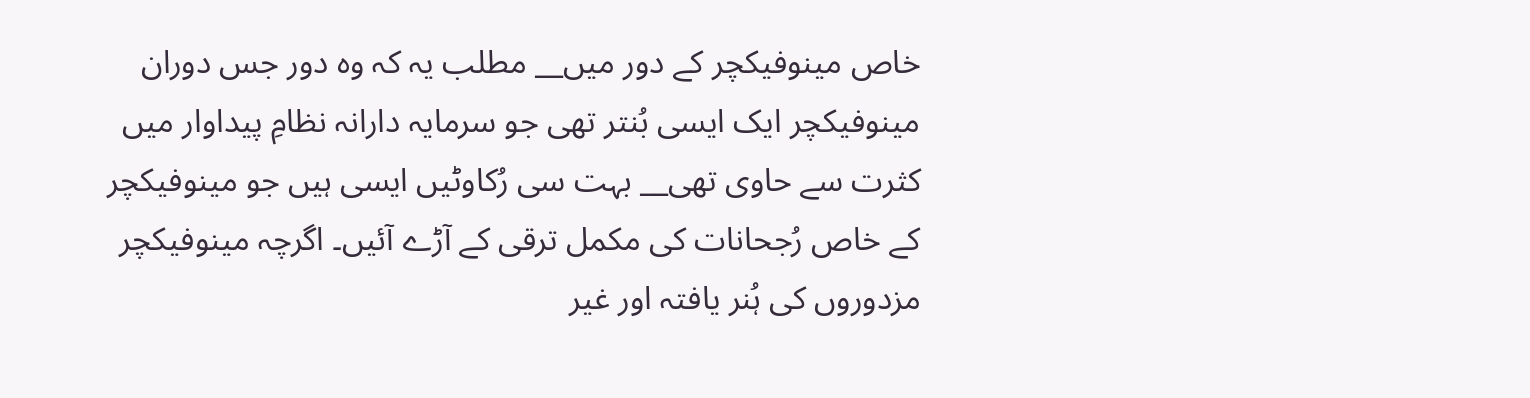خاص مینوفیکچر کے دور میں__ مطلب یہ کہ وہ دور جس دوران مینوفیکچر ایک ایسی بُنتر تھی جو سرمایہ دارانہ نظامِ پیداوار میں کثرت سے حاوی تھی__ بہت سی رُکاوٹیں ایسی ہیں جو مینوفیکچر کے خاص رُجحانات کی مکمل ترقی کے آڑے آئیں۔ اگرچہ مینوفیکچر مزدوروں کی ہُنر یافتہ اور غیر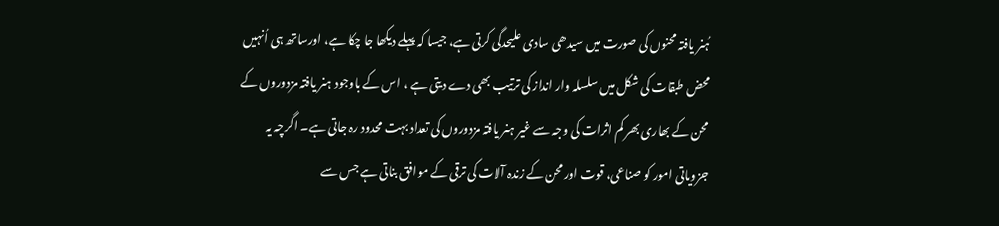ہُنر یافتہ محنوں کی صورت میں سیدھی سادی علیحدگی کرتی ہے، جیسا کہ پہلے دیکھا جا چکا ہے، اورساتھ ہی اُنہیں محض طبقات کی شکل میں سلسلہ وار انداز کی ترتیب بھی دے دیتی ہے ، اس کے باوجود ہنر یافتہ مزدوروں کے محن کے بھاری بھر کم اثرات کی وجہ سے غیر ہنر یافتہ مزدوروں کی تعداد بہت محدود رہ جاتی ہے۔ اگرچہ یہ جزویاتی امور کو صناعی، قوت اور محن کے زندہ آلات کی ترقی کے موافق بناتی ہے جس سے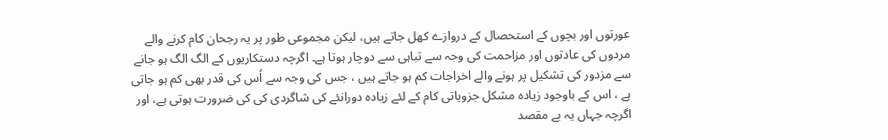عورتوں اور بچوں کے استحصال کے دروازے کھل جاتے ہیں، لیکن مجموعی طور پر یہ رجحان کام کرنے والے مردوں کی عادتوں اور مزاحمت کی وجہ سے تباہی سے دوچار ہوتا ہے۔ اگرچہ دستکاریوں کے الگ الگ ہو جانے سے مزدور کی تشکیل پر ہونے والے اخراجات کم ہو جاتے ہیں ، جس کی وجہ سے اُس کی قدر بھی کم ہو جاتی ہے ، اس کے باوجود زیادہ مشکل جزویاتی کام کے لئے زیادہ دورانئے کی شاگردی کی کی ضرورت ہوتی ہے، اور اگرچہ جہاں یہ بے مقصد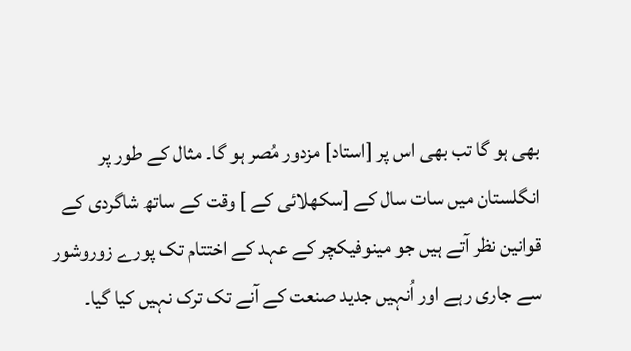بھی ہو گا تب بھی اس پر [استاد] مزدور مُصر ہو گا۔ مثال کے طور پر انگلستان میں سات سال کے [سکھلائی کے ] وقت کے ساتھ شاگردی کے قوانین نظر آتے ہیں جو مینوفیکچر کے عہد کے اختتام تک پورے زوروشور سے جاری رہے اور اُنہیں جدید صنعت کے آنے تک ترک نہیں کیا گیا۔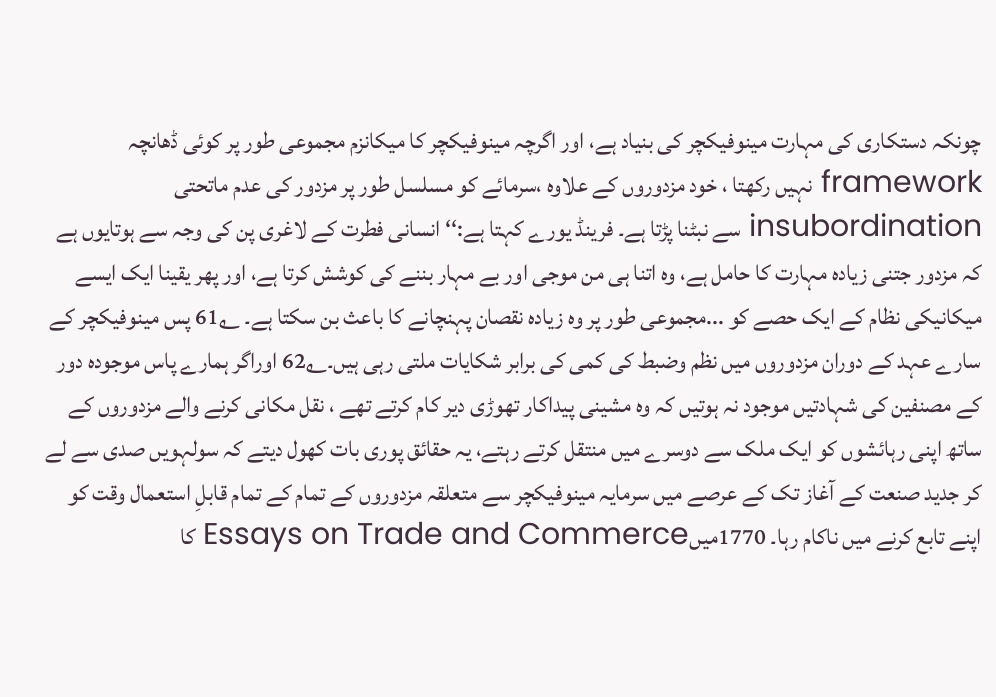چونکہ دستکاری کی مہارت مینوفیکچر کی بنیاد ہے، اور اگرچہ مینوفیکچر کا میکانزم مجموعی طور پر کوئی ڈھانچہ framework نہیں رکھتا ، خود مزدوروں کے علاوہ ،سرمائے کو مسلسل طور پر مزدور کی عدم ماتحتی insubordination سے نبٹنا پڑتا ہے۔ فرینڈ یورے کہتا ہے:‘‘ انسانی فطرت کے لاغری پن کی وجہ سے ہوتایوں ہے کہ مزدور جتنی زیادہ مہارت کا حامل ہے، وہ اتنا ہی من موجی اور بے مہار بننے کی کوشش کرتا ہے، اور پھر یقینا ایک ایسے میکانیکی نظام کے ایک حصے کو ...مجموعی طور پر وہ زیادہ نقصان پہنچانے کا باعث بن سکتا ہے۔ 61؂ پس مینوفیکچر کے سارے عہد کے دوران مزدوروں میں نظم وضبط کی کمی کی برابر شکایات ملتی رہی ہیں۔62؂ اوراگر ہمارے پاس موجودہ دور کے مصنفین کی شہادتیں موجود نہ ہوتیں کہ وہ مشینی پیداکار تھوڑی دیر کام کرتے تھے ، نقل مکانی کرنے والے مزدوروں کے ساتھ اپنی رہائشوں کو ایک ملک سے دوسرے میں منتقل کرتے رہتے، یہ حقائق پوری بات کھول دیتے کہ سولہویں صدی سے لے کر جدید صنعت کے آغاز تک کے عرصے میں سرمایہ مینوفیکچر سے متعلقہ مزدوروں کے تمام کے تمام قابلِ استعمال وقت کو اپنے تابع کرنے میں ناکام رہا۔ 1770میںEssays on Trade and Commerce کا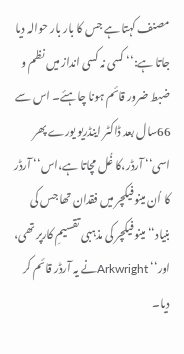مصنف کہتا ہے جس کا بار بار حوالہ دیا جاتا ہے:‘‘ کسی نہ کسی انداز میں نظم و ضبط ضرور قائم ہونا چاہئے۔ اس سے 66سال بعد ڈاکٹر اینڈریو یورے پھر اسی‘‘ آرڈر،کا غُل مچاتا ہے،اس‘‘ آرڈر کا اُن مینوفیکچر میں فقدان تھا جس کی بنیاد‘‘ مینوفیکچر کی مذہبی تقسیمِ کارپر تھی، اور‘‘ Arkwrightنے یہ آرڈر قائم کر دیا۔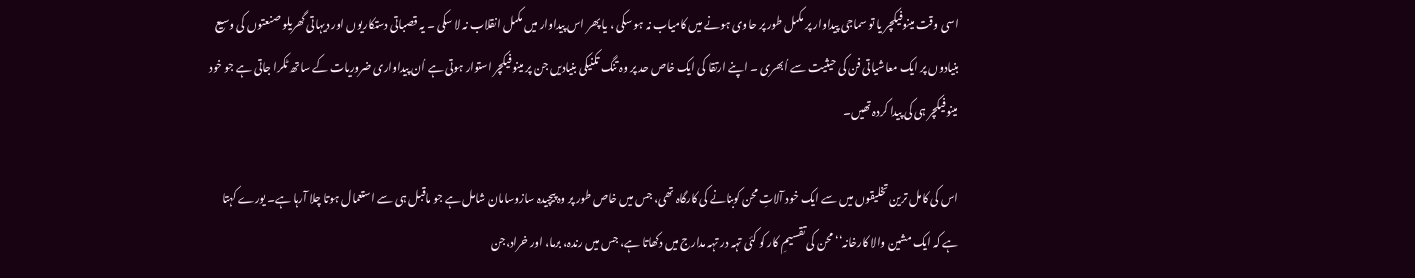اسی وقت مینوفیکچر یا تو سماجی پیداوار پر مکمل طور پر حاوی ہونے میں کامیاب نہ ہو سکی ، یا پھر اس پیداوار میں مکمل انقلاب نہ لا سکی ۔ یہ قصباتی دستکاریوں اور دیہاتی گھریلو صنعتوں کی وسیع بنیادوں پر ایک معاشیاتی فن کی حیثیت سے اُبھری ۔ اپنے ارتقا کی ایک خاص حد پر وہ تنگ تکنیکی بنیادیں جن پر مینوفیکچر استوار ہوتی ہے اُن پیداواری ضروریات کے ساتھ ٹکرا جاتی ہے جو خود مینوفیکچر ہی کی پیدا کردہ تھیں۔

اس کی کامل ترین تخلیقوں میں سے ایک خود آلاتِ محن کوبنانے کی کارگاہ تھی، جس میں خاص طور پر وہ پیچیدہ سازوسامان شامل ہے جو ماقبل ہی سے استعمال ہوتا چلا آرہا ہے۔ یورے کہتا ہے کہ ایک مشین والا کارخانہ‘‘ محن کی تقسیمِ کار کو کئی تہہ در تہہ مدارج میں دکھاتا ہے، جس میں رندہ، برما، اور خراد،جن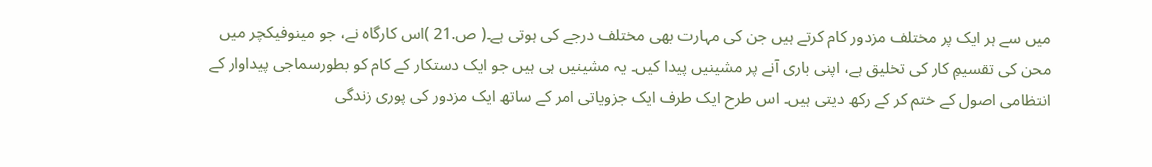میں سے ہر ایک پر مختلف مزدور کام کرتے ہیں جن کی مہارت بھی مختلف درجے کی ہوتی ہے۔( ص.21 )اس کارگاہ نے، جو مینوفیکچر میں محن کی تقسیمِ کار کی تخلیق ہے، اپنی باری آنے پر مشینیں پیدا کیں۔ یہ مشینیں ہی ہیں جو ایک دستکار کے کام کو بطورسماجی پیداوار کے انتظامی اصول کے ختم کر کے رکھ دیتی ہیں۔ اس طرح ایک طرف ایک جزویاتی امر کے ساتھ ایک مزدور کی پوری زندگی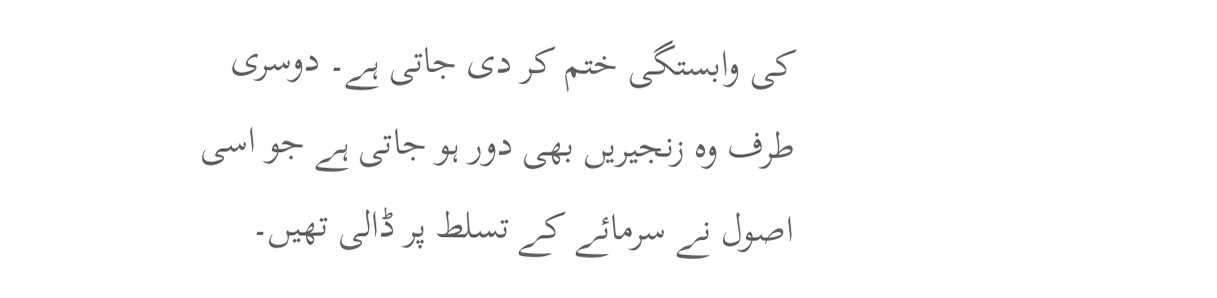کی وابستگی ختم کر دی جاتی ہے۔ دوسری طرف وہ زنجیریں بھی دور ہو جاتی ہے جو اسی اصول نے سرمائے کے تسلط پر ڈالی تھیں۔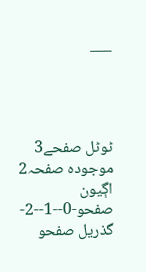___




ٹوٹل صفحے3
موجودہ صفحہ2
اڳيون صفحو-0--1--2-گذريل صفحو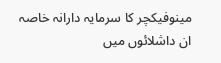مینوفیکچر کا سرمایہ دارانہ خاصہ ان داشلائوں میں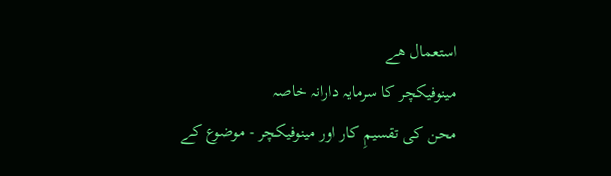استعمال ھے
مینوفیکچر کا سرمایہ دارانہ خاصہ
محن کی تقسیمِ کار اور مینوفیکچر - موضوع کے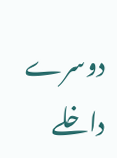دوسرے داخلے